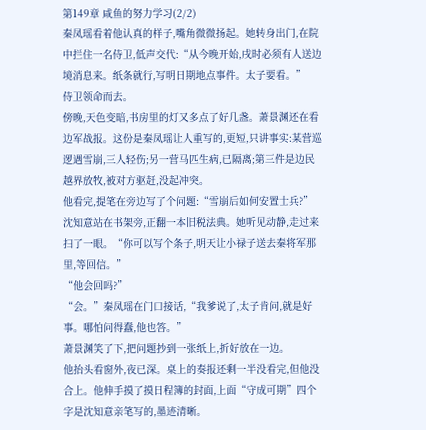第149章 咸鱼的努力学习(2/2)
秦凤瑶看着他认真的样子,嘴角微微扬起。她转身出门,在院中拦住一名侍卫,低声交代:“从今晚开始,戌时必须有人送边境消息来。纸条就行,写明日期地点事件。太子要看。”
侍卫领命而去。
傍晚,天色变暗,书房里的灯又多点了好几盏。萧景渊还在看边军战报。这份是秦凤瑶让人重写的,更短,只讲事实:某营巡逻遇雪崩,三人轻伤;另一营马匹生病,已隔离;第三件是边民越界放牧,被对方驱赶,没起冲突。
他看完,提笔在旁边写了个问题:“雪崩后如何安置士兵?”
沈知意站在书架旁,正翻一本旧税法典。她听见动静,走过来扫了一眼。“你可以写个条子,明天让小禄子送去秦将军那里,等回信。”
“他会回吗?”
“会。”秦凤瑶在门口接话,“我爹说了,太子肯问,就是好事。哪怕问得蠢,他也答。”
萧景渊笑了下,把问题抄到一张纸上,折好放在一边。
他抬头看窗外,夜已深。桌上的奏报还剩一半没看完,但他没合上。他伸手摸了摸日程簿的封面,上面“守成可期”四个字是沈知意亲笔写的,墨迹清晰。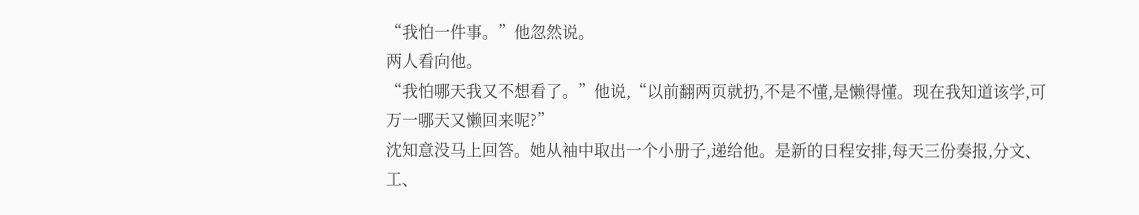“我怕一件事。”他忽然说。
两人看向他。
“我怕哪天我又不想看了。”他说,“以前翻两页就扔,不是不懂,是懒得懂。现在我知道该学,可万一哪天又懒回来呢?”
沈知意没马上回答。她从袖中取出一个小册子,递给他。是新的日程安排,每天三份奏报,分文、工、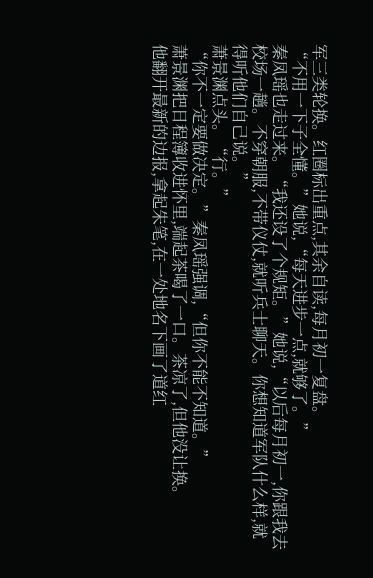军三类轮换。红圈标出重点,其余自读,每月初一复盘。
“不用一下子全懂。”她说,“每天进步一点,就够了。”
秦凤瑶也走过来。“我还设了个规矩。”她说,“以后每月初一,你跟我去校场一趟。不穿朝服,不带仪仗,就听兵士聊天。你想知道军队什么样,就得听他们自己说。”
萧景渊点头。“行。”
“你不一定要做决定。”秦凤瑶强调,“但你不能不知道。”
萧景渊把日程簿收进怀里,端起茶喝了一口。茶凉了,但他没让换。
他翻开最新的边报,拿起朱笔,在一处地名下画了道红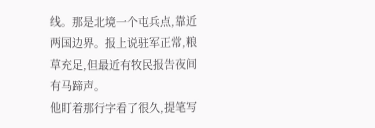线。那是北境一个屯兵点,靠近两国边界。报上说驻军正常,粮草充足,但最近有牧民报告夜间有马蹄声。
他盯着那行字看了很久,提笔写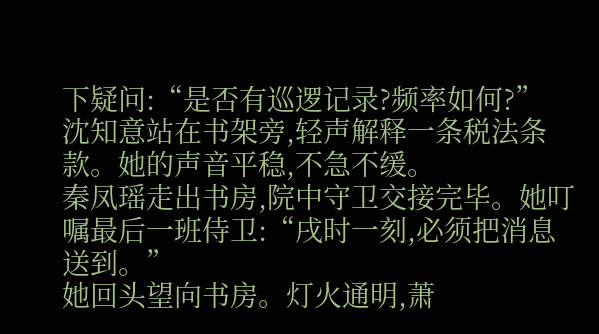下疑问:“是否有巡逻记录?频率如何?”
沈知意站在书架旁,轻声解释一条税法条款。她的声音平稳,不急不缓。
秦凤瑶走出书房,院中守卫交接完毕。她叮嘱最后一班侍卫:“戌时一刻,必须把消息送到。”
她回头望向书房。灯火通明,萧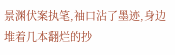景渊伏案执笔,袖口沾了墨迹,身边堆着几本翻烂的抄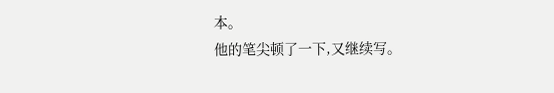本。
他的笔尖顿了一下,又继续写。